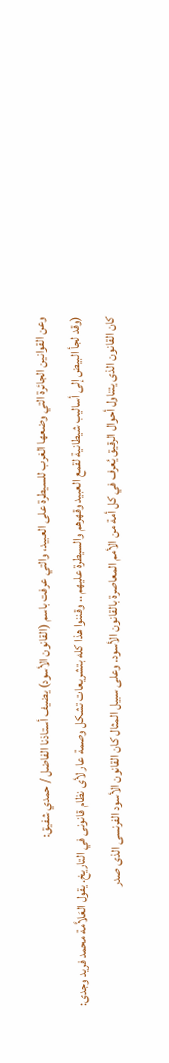وعن القوانين الجائرة التي وضعها الغرب للسيطرة على العبيد، والتي عرفت باسم (القانون الأسود) يضيف أستاذنا الفاضل / حمدي شفيق:
(وقد لجأ البيض إلى أساليب شيطانية لقمع العبيد وقهرهم والسيطرة عليهم .. وقننوا هذا كله بتشريعات تشكل وصمة عار لأى نظام قانونى في التاريخ. يقول العَلاَّمة محمد فريد وجدى:
كان القانون الذى يتناول أحوال الرقيق يُعرف في كل أمة من الأمم المعاصرة بالقانون الأسود. وعلى سبيل المثال كان القانون الأسود الفرنسى الذى صدر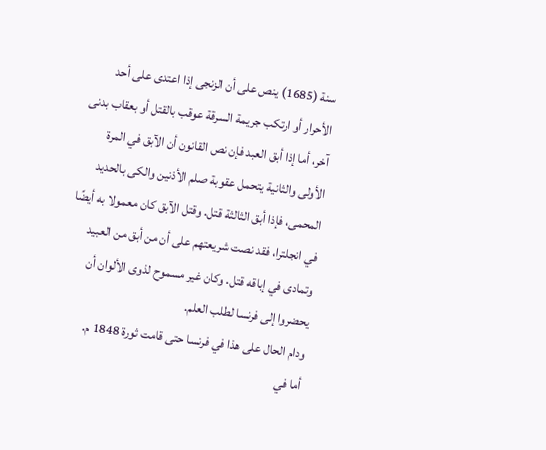سنة (1685) ينص على أن الزنجى إذا اعتدى على أحد الأحرار أو ارتكب جريمة السرقة عوقب بالقتل أو بعقاب بدنى آخر، أما إذا أبق العبد فإن نص القانون أن الآبق في المرة الأولى والثانية يتحمل عقوبة صلم الأذنين والكى بالحديد المحمى، فإذا أبق الثالثة قتل. وقتل الآبق كان معمولا به أيضًا في انجلترا، فقد نصت شريعتهم على أن من أبق من العبيد وتمادى في إباقه قتل. وكان غير مسموح لذوى الألوان أن يحضروا إلى فرنسا لطلب العلم.
ودام الحال على هذا في فرنسا حتى قامت ثورة 1848 م.
أما في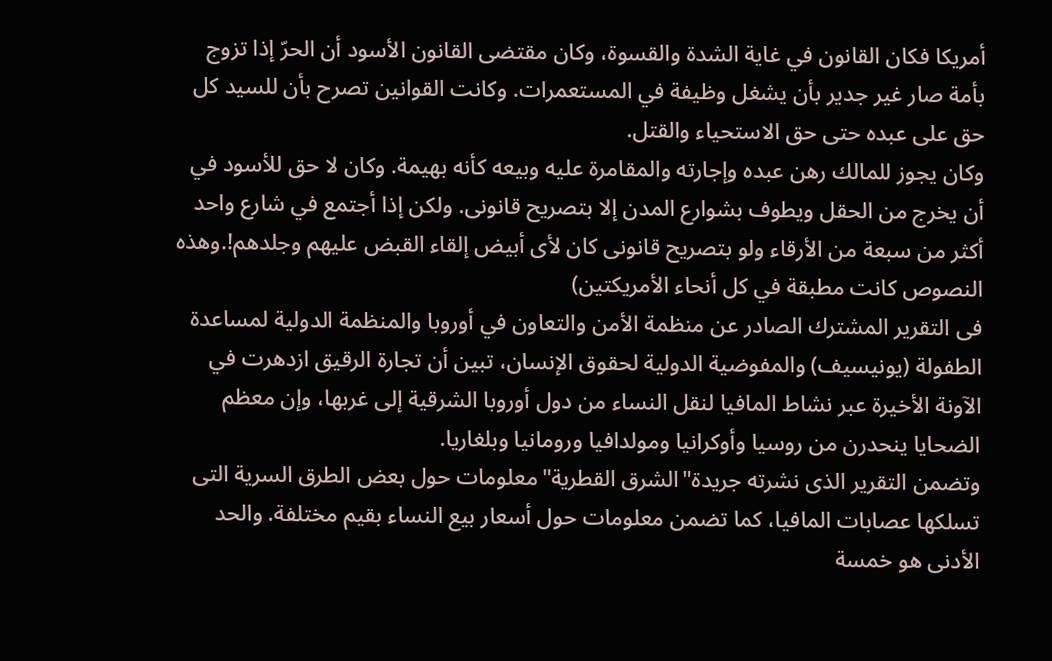أمريكا فكان القانون في غاية الشدة والقسوة، وكان مقتضى القانون الأسود أن الحرّ إذا تزوج بأمة صار غير جدير بأن يشغل وظيفة في المستعمرات. وكانت القوانين تصرح بأن للسيد كل حق على عبده حتى حق الاستحياء والقتل.
وكان يجوز للمالك رهن عبده وإجارته والمقامرة عليه وبيعه كأنه بهيمة. وكان لا حق للأسود في أن يخرج من الحقل ويطوف بشوارع المدن إلا بتصريح قانونى. ولكن إذا أجتمع في شارع واحد أكثر من سبعة من الأرقاء ولو بتصريح قانونى كان لأى أبيض إلقاء القبض عليهم وجلدهم!.وهذه النصوص كانت مطبقة في كل أنحاء الأمريكتين)
فى التقرير المشترك الصادر عن منظمة الأمن والتعاون في أوروبا والمنظمة الدولية لمساعدة الطفولة (يونيسيف) والمفوضية الدولية لحقوق الإنسان، تبين أن تجارة الرقيق ازدهرت في الآونة الأخيرة عبر نشاط المافيا لنقل النساء من دول أوروبا الشرقية إلى غربها، وإن معظم الضحايا ينحدرن من روسيا وأوكرانيا ومولدافيا ورومانيا وبلغاريا.
وتضمن التقرير الذى نشرته جريدة"الشرق القطرية"معلومات حول بعض الطرق السرية التى تسلكها عصابات المافيا، كما تضمن معلومات حول أسعار بيع النساء بقيم مختلفة. والحد الأدنى هو خمسة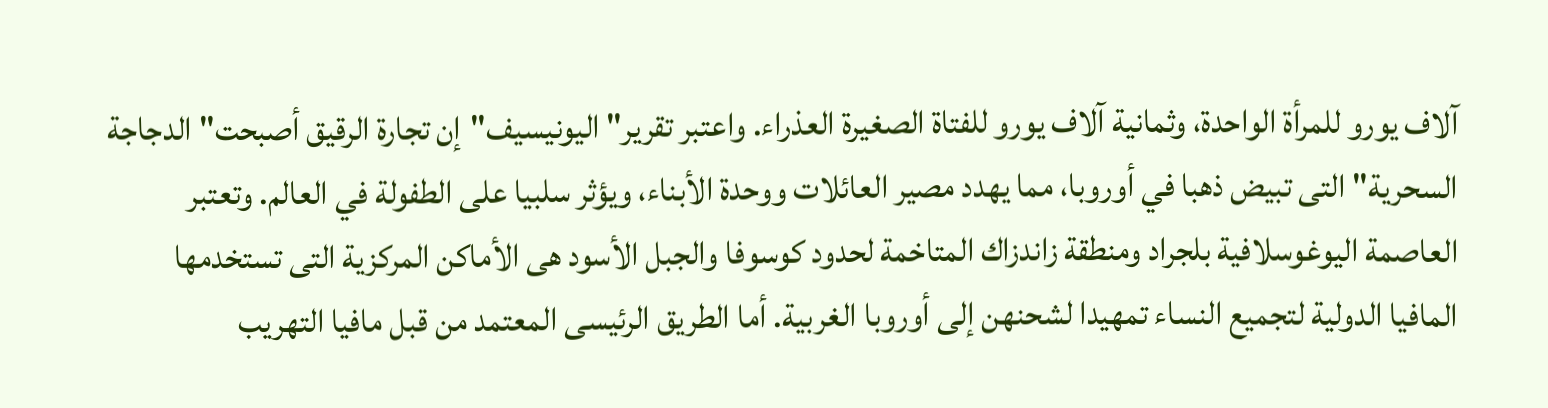آلاف يورو للمرأة الواحدة، وثمانية آلاف يورو للفتاة الصغيرة العذراء. واعتبر تقرير"اليونيسيف"إن تجارة الرقيق أصبحت"الدجاجة السحرية"التى تبيض ذهبا في أوروبا، مما يهدد مصير العائلات ووحدة الأبناء، ويؤثر سلبيا على الطفولة في العالم. وتعتبر العاصمة اليوغوسلافية بلجراد ومنطقة زاندزاك المتاخمة لحدود كوسوفا والجبل الأسود هى الأماكن المركزية التى تستخدمها المافيا الدولية لتجميع النساء تمهيدا لشحنهن إلى أوروبا الغربية. أما الطريق الرئيسى المعتمد من قبل مافيا التهريب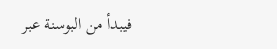فيبدأ من البوسنة عبر